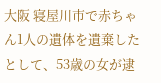大阪 寝屋川市で赤ちゃん1人の遺体を遺棄したとして、53歳の女が逮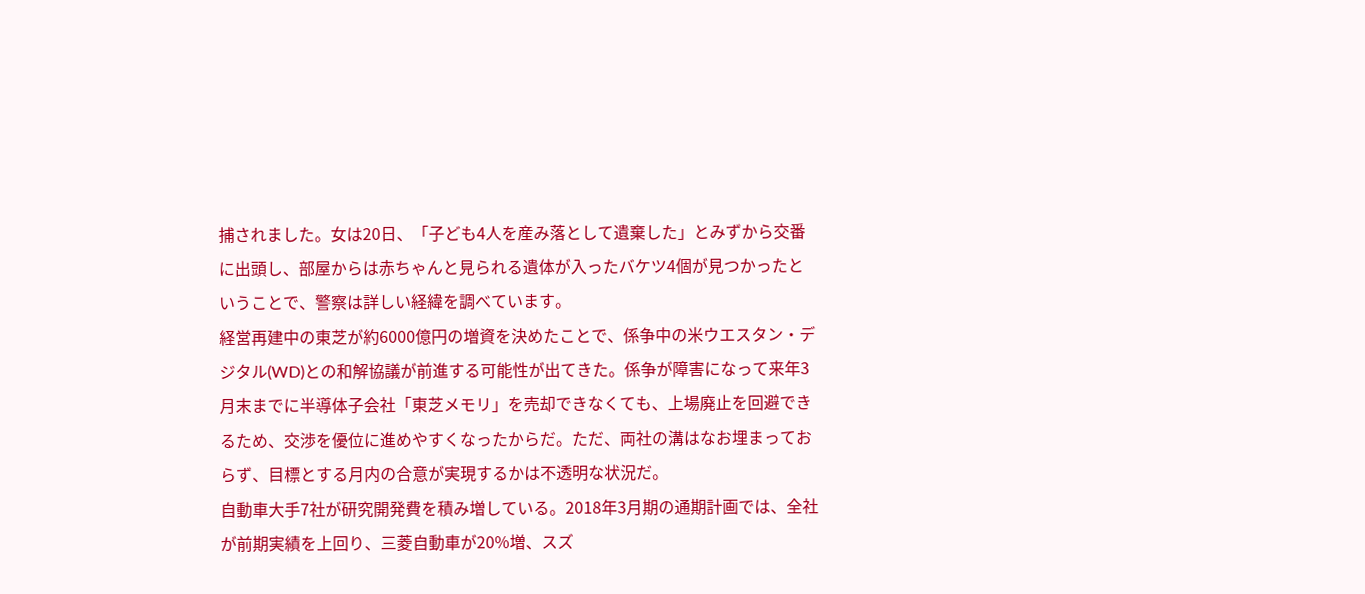捕されました。女は20日、「子ども4人を産み落として遺棄した」とみずから交番に出頭し、部屋からは赤ちゃんと見られる遺体が入ったバケツ4個が見つかったということで、警察は詳しい経緯を調べています。
経営再建中の東芝が約6000億円の増資を決めたことで、係争中の米ウエスタン・デジタル(WD)との和解協議が前進する可能性が出てきた。係争が障害になって来年3月末までに半導体子会社「東芝メモリ」を売却できなくても、上場廃止を回避できるため、交渉を優位に進めやすくなったからだ。ただ、両社の溝はなお埋まっておらず、目標とする月内の合意が実現するかは不透明な状況だ。
自動車大手7社が研究開発費を積み増している。2018年3月期の通期計画では、全社が前期実績を上回り、三菱自動車が20%増、スズ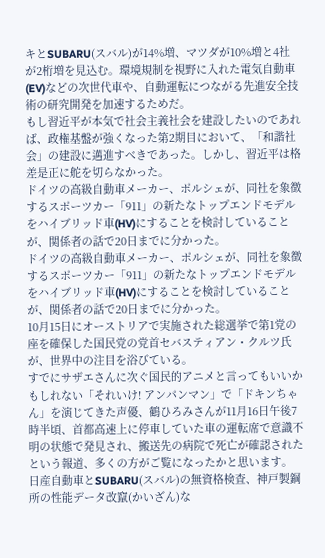キとSUBARU(スバル)が14%増、マツダが10%増と4社が2桁増を見込む。環境規制を視野に入れた電気自動車(EV)などの次世代車や、自動運転につながる先進安全技術の研究開発を加速するためだ。
もし習近平が本気で社会主義社会を建設したいのであれば、政権基盤が強くなった第2期目において、「和諧社会」の建設に邁進すべきであった。しかし、習近平は格差是正に舵を切らなかった。
ドイツの高級自動車メーカー、ポルシェが、同社を象徴するスポーツカー「911」の新たなトップエンドモデルをハイブリッド車(HV)にすることを検討していることが、関係者の話で20日までに分かった。
ドイツの高級自動車メーカー、ポルシェが、同社を象徴するスポーツカー「911」の新たなトップエンドモデルをハイブリッド車(HV)にすることを検討していることが、関係者の話で20日までに分かった。
10月15日にオーストリアで実施された総選挙で第1党の座を確保した国民党の党首セバスティアン・クルツ氏が、世界中の注目を浴びている。
すでにサザエさんに次ぐ国民的アニメと言ってもいいかもしれない「それいけ! アンパンマン」で「ドキンちゃん」を演じてきた声優、鶴ひろみさんが11月16日午後7時半頃、首都高速上に停車していた車の運転席で意識不明の状態で発見され、搬送先の病院で死亡が確認されたという報道、多くの方がご覧になったかと思います。
日産自動車とSUBARU(スバル)の無資格検査、神戸製鋼所の性能データ改竄(かいざん)な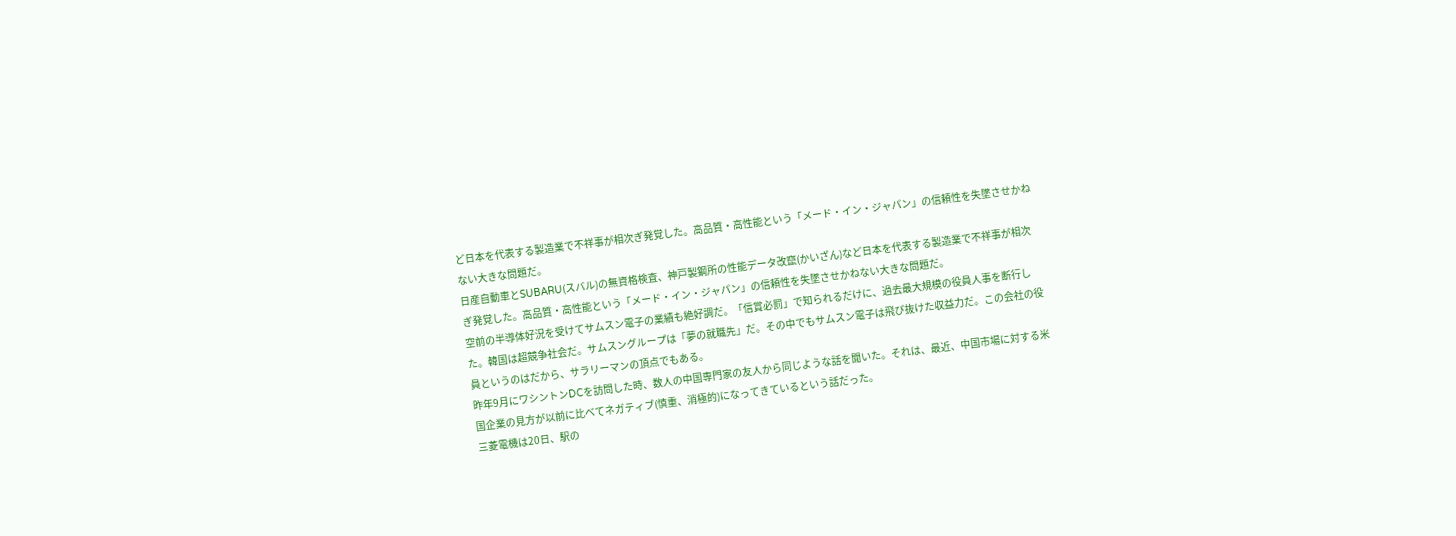ど日本を代表する製造業で不祥事が相次ぎ発覚した。高品質・高性能という「メード・イン・ジャパン」の信頼性を失墜させかねない大きな問題だ。
日産自動車とSUBARU(スバル)の無資格検査、神戸製鋼所の性能データ改竄(かいざん)など日本を代表する製造業で不祥事が相次ぎ発覚した。高品質・高性能という「メード・イン・ジャパン」の信頼性を失墜させかねない大きな問題だ。
空前の半導体好況を受けてサムスン電子の業績も絶好調だ。「信賞必罰」で知られるだけに、過去最大規模の役員人事を断行した。韓国は超競争社会だ。サムスングループは「夢の就職先」だ。その中でもサムスン電子は飛び抜けた収益力だ。この会社の役員というのはだから、サラリーマンの頂点でもある。
昨年9月にワシントンDCを訪問した時、数人の中国専門家の友人から同じような話を聞いた。それは、最近、中国市場に対する米国企業の見方が以前に比べてネガティブ(慎重、消極的)になってきているという話だった。
三菱電機は20日、駅の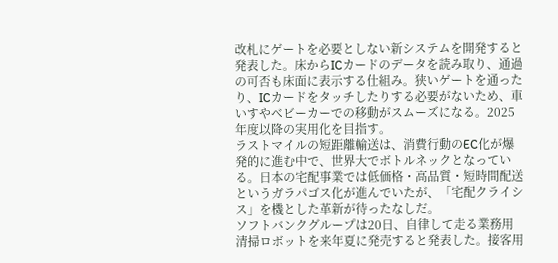改札にゲートを必要としない新システムを開発すると発表した。床からICカードのデータを読み取り、通過の可否も床面に表示する仕組み。狭いゲートを通ったり、ICカードをタッチしたりする必要がないため、車いすやベビーカーでの移動がスムーズになる。2025年度以降の実用化を目指す。
ラストマイルの短距離輸送は、消費行動のEC化が爆発的に進む中で、世界大でボトルネックとなっている。日本の宅配事業では低価格・高品質・短時間配送というガラパゴス化が進んでいたが、「宅配クライシス」を機とした革新が待ったなしだ。
ソフトバンクグループは20日、自律して走る業務用清掃ロボットを来年夏に発売すると発表した。接客用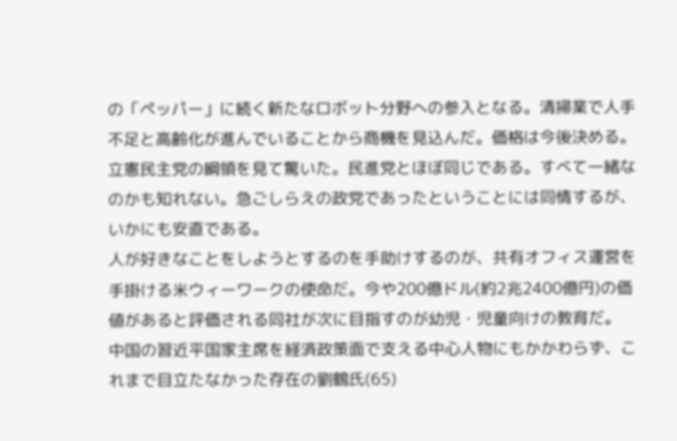の「ペッパー」に続く新たなロボット分野への参入となる。清掃業で人手不足と高齢化が進んでいることから商機を見込んだ。価格は今後決める。
立憲民主党の綱領を見て驚いた。民進党とほぼ同じである。すべて一緒なのかも知れない。急ごしらえの政党であったということには同情するが、いかにも安直である。
人が好きなことをしようとするのを手助けするのが、共有オフィス運営を手掛ける米ウィーワークの使命だ。今や200億ドル(約2兆2400億円)の価値があると評価される同社が次に目指すのが幼児・児童向けの教育だ。
中国の習近平国家主席を経済政策面で支える中心人物にもかかわらず、これまで目立たなかった存在の劉鶴氏(65)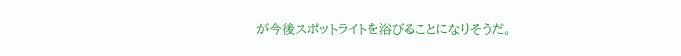が今後スポットライトを浴びることになりそうだ。